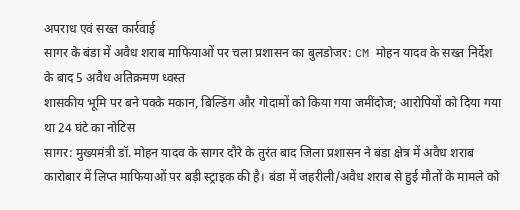अपराध एवं सख्त कार्रवाई
सागर के बंडा में अवैध शराब माफियाओं पर चला प्रशासन का बुलडोजर: CM मोहन यादव के सख्त निर्देश के बाद 5 अवैध अतिक्रमण ध्वस्त
शासकीय भूमि पर बने पक्के मकान, बिल्डिंग और गोदामों को किया गया जमींदोज; आरोपियों को दिया गया था 24 घंटे का नोटिस
सागर: मुख्यमंत्री डॉ. मोहन यादव के सागर दौरे के तुरंत बाद जिला प्रशासन ने बंडा क्षेत्र में अवैध शराब कारोबार में लिप्त माफियाओं पर बड़ी स्ट्राइक की है। बंडा में जहरीली/अवैध शराब से हुई मौतों के मामले को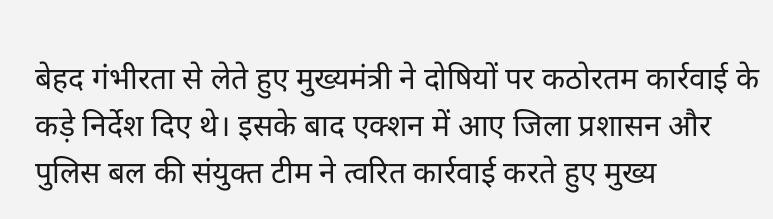बेहद गंभीरता से लेते हुए मुख्यमंत्री ने दोषियों पर कठोरतम कार्रवाई के कड़े निर्देश दिए थे। इसके बाद एक्शन में आए जिला प्रशासन और पुलिस बल की संयुक्त टीम ने त्वरित कार्रवाई करते हुए मुख्य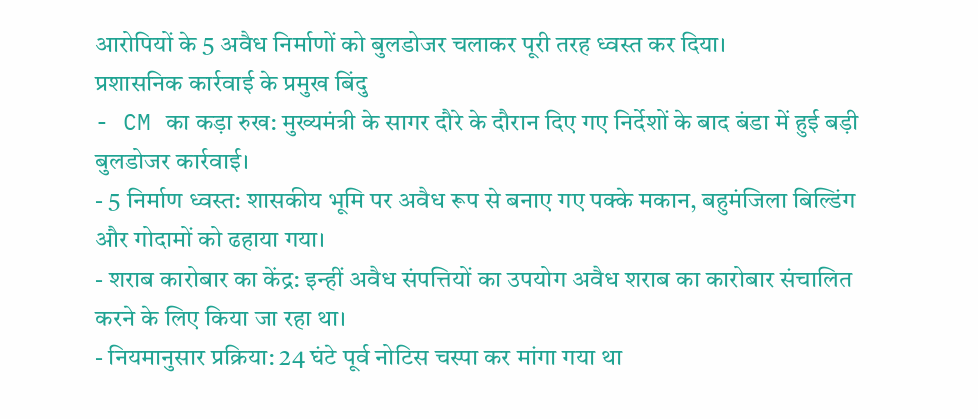आरोपियों के 5 अवैध निर्माणों को बुलडोजर चलाकर पूरी तरह ध्वस्त कर दिया।
प्रशासनिक कार्रवाई के प्रमुख बिंदु
- CM का कड़ा रुख: मुख्यमंत्री के सागर दौरे के दौरान दिए गए निर्देशों के बाद बंडा में हुई बड़ी बुलडोजर कार्रवाई।
- 5 निर्माण ध्वस्त: शासकीय भूमि पर अवैध रूप से बनाए गए पक्के मकान, बहुमंजिला बिल्डिंग और गोदामों को ढहाया गया।
- शराब कारोबार का केंद्र: इन्हीं अवैध संपत्तियों का उपयोग अवैध शराब का कारोबार संचालित करने के लिए किया जा रहा था।
- नियमानुसार प्रक्रिया: 24 घंटे पूर्व नोटिस चस्पा कर मांगा गया था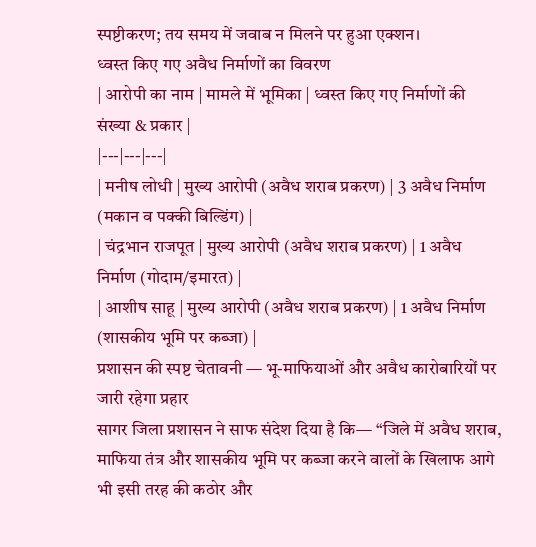स्पष्टीकरण; तय समय में जवाब न मिलने पर हुआ एक्शन।
ध्वस्त किए गए अवैध निर्माणों का विवरण
| आरोपी का नाम | मामले में भूमिका | ध्वस्त किए गए निर्माणों की संख्या & प्रकार |
|---|---|---|
| मनीष लोधी | मुख्य आरोपी (अवैध शराब प्रकरण) | 3 अवैध निर्माण (मकान व पक्की बिल्डिंग) |
| चंद्रभान राजपूत | मुख्य आरोपी (अवैध शराब प्रकरण) | 1 अवैध निर्माण (गोदाम/इमारत) |
| आशीष साहू | मुख्य आरोपी (अवैध शराब प्रकरण) | 1 अवैध निर्माण (शासकीय भूमि पर कब्जा) |
प्रशासन की स्पष्ट चेतावनी — भू-माफियाओं और अवैध कारोबारियों पर जारी रहेगा प्रहार
सागर जिला प्रशासन ने साफ संदेश दिया है कि— “जिले में अवैध शराब, माफिया तंत्र और शासकीय भूमि पर कब्जा करने वालों के खिलाफ आगे भी इसी तरह की कठोर और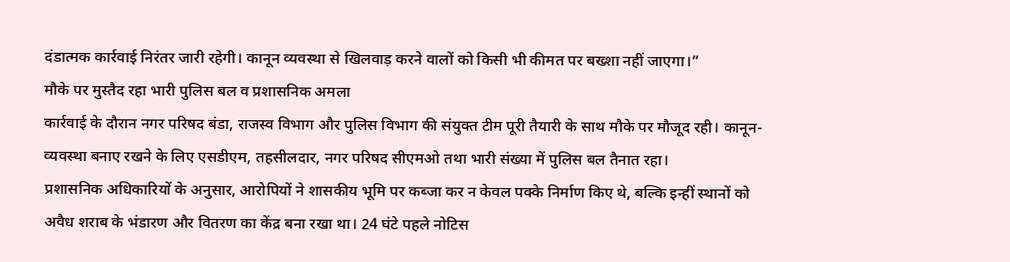दंडात्मक कार्रवाई निरंतर जारी रहेगी। कानून व्यवस्था से खिलवाड़ करने वालों को किसी भी कीमत पर बख्शा नहीं जाएगा।”
मौके पर मुस्तैद रहा भारी पुलिस बल व प्रशासनिक अमला
कार्रवाई के दौरान नगर परिषद बंडा, राजस्व विभाग और पुलिस विभाग की संयुक्त टीम पूरी तैयारी के साथ मौके पर मौजूद रही। कानून-व्यवस्था बनाए रखने के लिए एसडीएम, तहसीलदार, नगर परिषद सीएमओ तथा भारी संख्या में पुलिस बल तैनात रहा।
प्रशासनिक अधिकारियों के अनुसार, आरोपियों ने शासकीय भूमि पर कब्जा कर न केवल पक्के निर्माण किए थे, बल्कि इन्हीं स्थानों को अवैध शराब के भंडारण और वितरण का केंद्र बना रखा था। 24 घंटे पहले नोटिस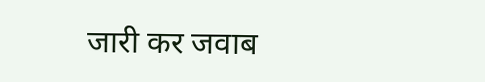जारी कर जवाब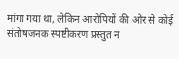मांगा गया था, लेकिन आरोपियों की ओर से कोई संतोषजनक स्पष्टीकरण प्रस्तुत न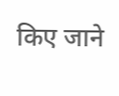किए जाने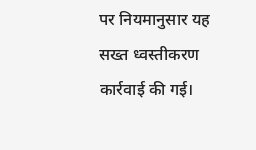पर नियमानुसार यह सख्त ध्वस्तीकरण कार्रवाई की गई।